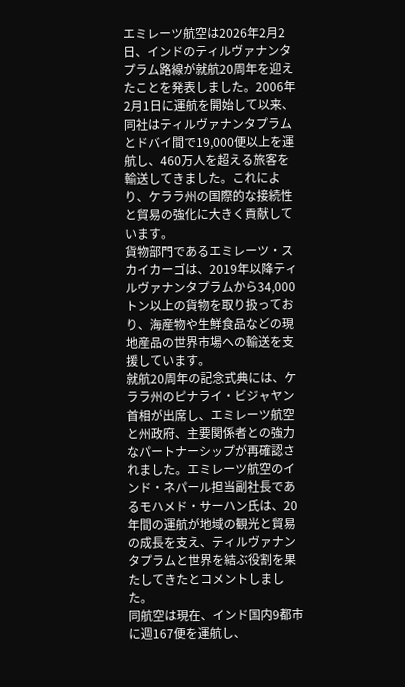エミレーツ航空は2026年2月2日、インドのティルヴァナンタプラム路線が就航20周年を迎えたことを発表しました。2006年2月1日に運航を開始して以来、同社はティルヴァナンタプラムとドバイ間で19,000便以上を運航し、460万人を超える旅客を輸送してきました。これにより、ケララ州の国際的な接続性と貿易の強化に大きく貢献しています。
貨物部門であるエミレーツ・スカイカーゴは、2019年以降ティルヴァナンタプラムから34,000トン以上の貨物を取り扱っており、海産物や生鮮食品などの現地産品の世界市場への輸送を支援しています。
就航20周年の記念式典には、ケララ州のピナライ・ビジャヤン首相が出席し、エミレーツ航空と州政府、主要関係者との強力なパートナーシップが再確認されました。エミレーツ航空のインド・ネパール担当副社長であるモハメド・サーハン氏は、20年間の運航が地域の観光と貿易の成長を支え、ティルヴァナンタプラムと世界を結ぶ役割を果たしてきたとコメントしました。
同航空は現在、インド国内9都市に週167便を運航し、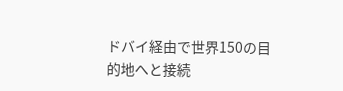ドバイ経由で世界150の目的地へと接続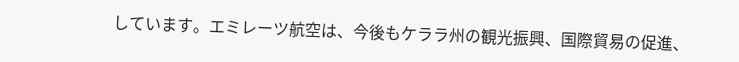しています。エミレーツ航空は、今後もケララ州の観光振興、国際貿易の促進、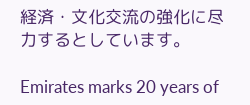経済・文化交流の強化に尽力するとしています。

Emirates marks 20 years of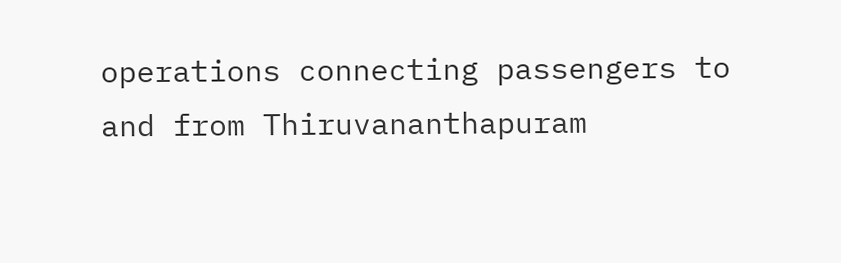operations connecting passengers to and from Thiruvananthapuram